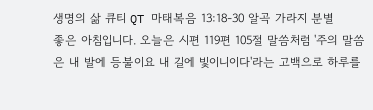생명의 삶 큐티 QT 마태복음 13:18-30 알곡 가라지 분별
좋은 아침입니다. 오늘은 시편 119편 105절 말씀처럼 '주의 말씀은 내 발에 등불이요 내 길에 빛이니이다'라는 고백으로 하루를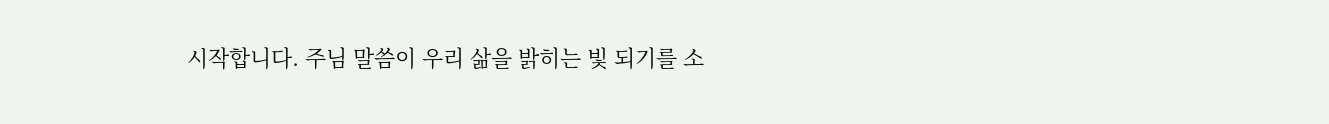시작합니다. 주님 말씀이 우리 삶을 밝히는 빛 되기를 소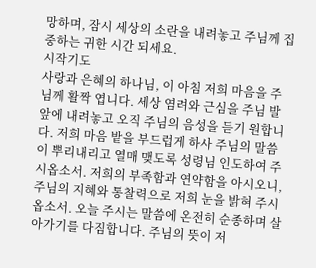망하며, 잠시 세상의 소란을 내려놓고 주님께 집중하는 귀한 시간 되세요.
시작기도
사랑과 은혜의 하나님, 이 아침 저희 마음을 주님께 활짝 엽니다. 세상 염려와 근심을 주님 발 앞에 내려놓고 오직 주님의 음성을 듣기 원합니다. 저희 마음 밭을 부드럽게 하사 주님의 말씀이 뿌리내리고 열매 맺도록 성령님 인도하여 주시옵소서. 저희의 부족함과 연약함을 아시오니, 주님의 지혜와 통찰력으로 저희 눈을 밝혀 주시옵소서. 오늘 주시는 말씀에 온전히 순종하며 살아가기를 다짐합니다. 주님의 뜻이 저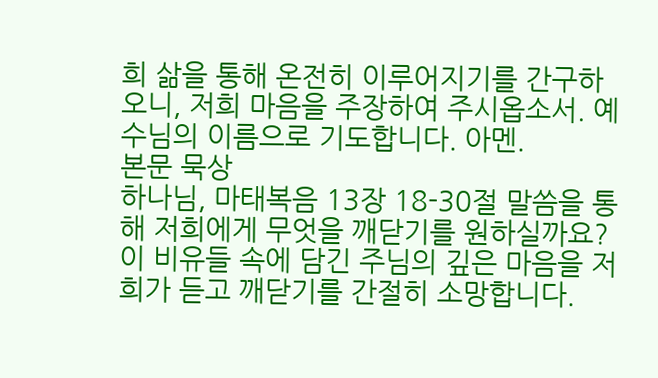희 삶을 통해 온전히 이루어지기를 간구하오니, 저희 마음을 주장하여 주시옵소서. 예수님의 이름으로 기도합니다. 아멘.
본문 묵상
하나님, 마태복음 13장 18-30절 말씀을 통해 저희에게 무엇을 깨닫기를 원하실까요? 이 비유들 속에 담긴 주님의 깊은 마음을 저희가 듣고 깨닫기를 간절히 소망합니다.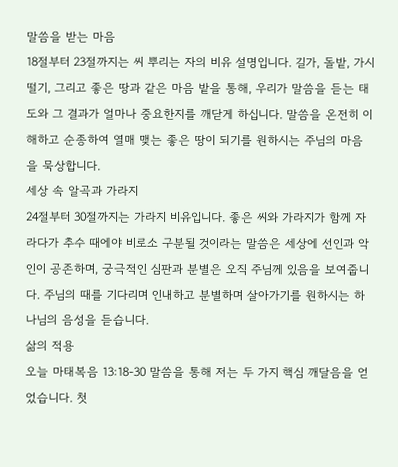말씀을 받는 마음
18절부터 23절까지는 씨 뿌리는 자의 비유 설명입니다. 길가, 돌밭, 가시떨기, 그리고 좋은 땅과 같은 마음 밭을 통해, 우리가 말씀을 듣는 태도와 그 결과가 얼마나 중요한지를 깨닫게 하십니다. 말씀을 온전히 이해하고 순종하여 열매 맺는 좋은 땅이 되기를 원하시는 주님의 마음을 묵상합니다.
세상 속 알곡과 가라지
24절부터 30절까지는 가라지 비유입니다. 좋은 씨와 가라지가 함께 자라다가 추수 때에야 비로소 구분될 것이라는 말씀은 세상에 선인과 악인이 공존하며, 궁극적인 심판과 분별은 오직 주님께 있음을 보여줍니다. 주님의 때를 기다리며 인내하고 분별하며 살아가기를 원하시는 하나님의 음성을 듣습니다.
삶의 적용
오늘 마태복음 13:18-30 말씀을 통해 저는 두 가지 핵심 깨달음을 얻었습니다. 첫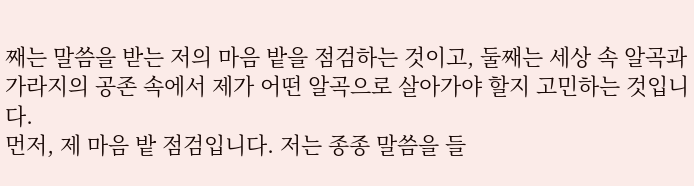째는 말씀을 받는 저의 마음 밭을 점검하는 것이고, 둘째는 세상 속 알곡과 가라지의 공존 속에서 제가 어떤 알곡으로 살아가야 할지 고민하는 것입니다.
먼저, 제 마음 밭 점검입니다. 저는 종종 말씀을 들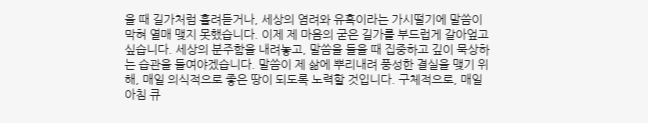을 때 길가처럼 흘려듣거나, 세상의 염려와 유혹이라는 가시떨기에 말씀이 막혀 열매 맺지 못했습니다. 이제 제 마음의 굳은 길가를 부드럽게 갈아엎고 싶습니다. 세상의 분주함을 내려놓고, 말씀을 들을 때 집중하고 깊이 묵상하는 습관을 들여야겠습니다. 말씀이 제 삶에 뿌리내려 풍성한 결실을 맺기 위해, 매일 의식적으로 좋은 땅이 되도록 노력할 것입니다. 구체적으로, 매일 아침 큐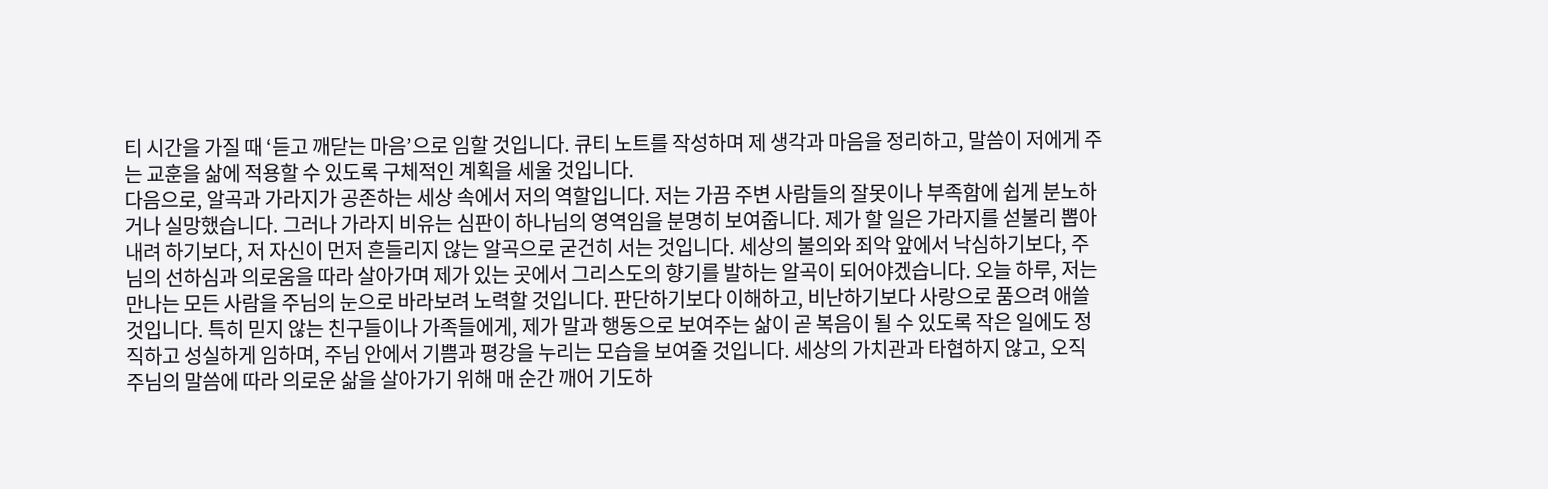티 시간을 가질 때 ‘듣고 깨닫는 마음’으로 임할 것입니다. 큐티 노트를 작성하며 제 생각과 마음을 정리하고, 말씀이 저에게 주는 교훈을 삶에 적용할 수 있도록 구체적인 계획을 세울 것입니다.
다음으로, 알곡과 가라지가 공존하는 세상 속에서 저의 역할입니다. 저는 가끔 주변 사람들의 잘못이나 부족함에 쉽게 분노하거나 실망했습니다. 그러나 가라지 비유는 심판이 하나님의 영역임을 분명히 보여줍니다. 제가 할 일은 가라지를 섣불리 뽑아내려 하기보다, 저 자신이 먼저 흔들리지 않는 알곡으로 굳건히 서는 것입니다. 세상의 불의와 죄악 앞에서 낙심하기보다, 주님의 선하심과 의로움을 따라 살아가며 제가 있는 곳에서 그리스도의 향기를 발하는 알곡이 되어야겠습니다. 오늘 하루, 저는 만나는 모든 사람을 주님의 눈으로 바라보려 노력할 것입니다. 판단하기보다 이해하고, 비난하기보다 사랑으로 품으려 애쓸 것입니다. 특히 믿지 않는 친구들이나 가족들에게, 제가 말과 행동으로 보여주는 삶이 곧 복음이 될 수 있도록 작은 일에도 정직하고 성실하게 임하며, 주님 안에서 기쁨과 평강을 누리는 모습을 보여줄 것입니다. 세상의 가치관과 타협하지 않고, 오직 주님의 말씀에 따라 의로운 삶을 살아가기 위해 매 순간 깨어 기도하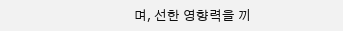며, 선한 영향력을 끼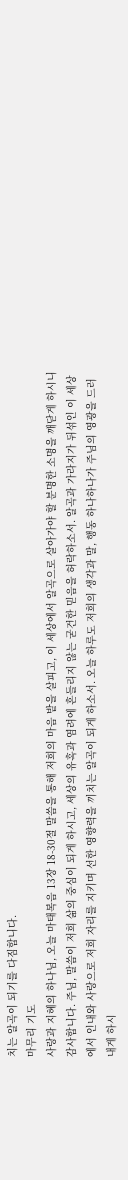치는 알곡이 되기를 다짐합니다.
마무리 기도
사랑과 지혜의 하나님, 오늘 마태복음 13장 18-30절 말씀을 통해 저희의 마음 밭을 살피고, 이 세상에서 알곡으로 살아가야 할 분명한 소명을 깨닫게 하시니 감사합니다. 주님, 말씀이 저희 삶의 중심이 되게 하시고, 세상의 유혹과 염려에 흔들리지 않는 굳건한 믿음을 허락하소서. 알곡과 가라지가 뒤섞인 이 세상에서 인내와 사랑으로 저희 자리를 지키며 선한 영향력을 끼치는 알곡이 되게 하소서. 오늘 하루도 저희의 생각과 말, 행동 하나하나가 주님의 영광을 드러내게 하시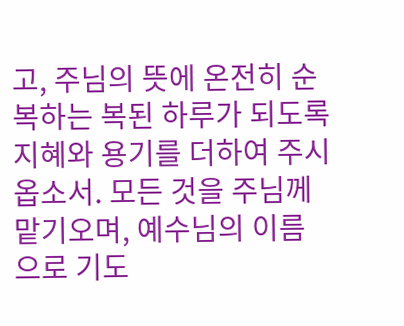고, 주님의 뜻에 온전히 순복하는 복된 하루가 되도록 지혜와 용기를 더하여 주시옵소서. 모든 것을 주님께 맡기오며, 예수님의 이름으로 기도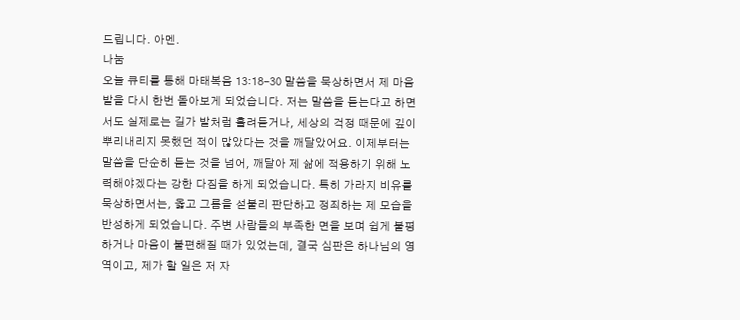드립니다. 아멘.
나눔
오늘 큐티를 통해 마태복음 13:18-30 말씀을 묵상하면서 제 마음 밭을 다시 한번 돌아보게 되었습니다. 저는 말씀을 듣는다고 하면서도 실제로는 길가 밭처럼 흘려듣거나, 세상의 걱정 때문에 깊이 뿌리내리지 못했던 적이 많았다는 것을 깨달았어요. 이제부터는 말씀을 단순히 듣는 것을 넘어, 깨달아 제 삶에 적용하기 위해 노력해야겠다는 강한 다짐을 하게 되었습니다. 특히 가라지 비유를 묵상하면서는, 옳고 그름을 섣불리 판단하고 정죄하는 제 모습을 반성하게 되었습니다. 주변 사람들의 부족한 면을 보며 쉽게 불평하거나 마음이 불편해질 때가 있었는데, 결국 심판은 하나님의 영역이고, 제가 할 일은 저 자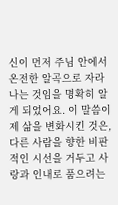신이 먼저 주님 안에서 온전한 알곡으로 자라나는 것임을 명확히 알게 되었어요. 이 말씀이 제 삶을 변화시킨 것은, 다른 사람을 향한 비판적인 시선을 거두고 사랑과 인내로 품으려는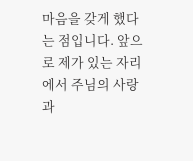마음을 갖게 했다는 점입니다. 앞으로 제가 있는 자리에서 주님의 사랑과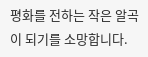평화를 전하는 작은 알곡이 되기를 소망합니다.